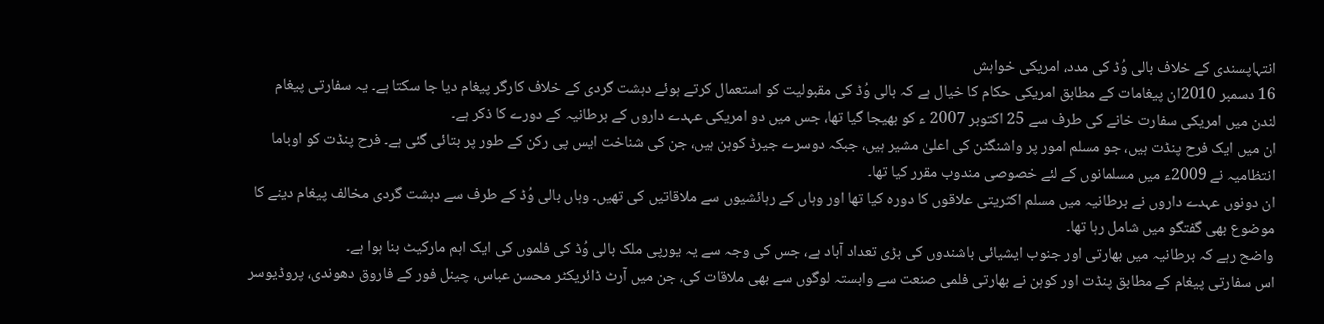انتہاپسندی کے خلاف بالی وُڈ کی مدد، امریکی خواہش
16 دسمبر 2010ان پیغامات کے مطابق امریکی حکام کا خیال ہے کہ بالی وُڈ کی مقبولیت کو استعمال کرتے ہوئے دہشت گردی کے خلاف کارگر پیغام دیا جا سکتا ہے۔ یہ سفارتی پیغام لندن میں امریکی سفارت خانے کی طرف سے 25 اکتوبر 2007 ء کو بھیجا گیا تھا، جس میں دو امریکی عہدے داروں کے برطانیہ کے دورے کا ذکر ہے۔
ان میں ایک فرح پنڈت ہیں، جو مسلم امور پر واشنگٹن کی اعلیٰ مشیر ہیں، جبکہ دوسرے جیرڈ کوہن ہیں، جن کی شناخت ایس پی رکن کے طور پر بتائی گئی ہے۔ فرح پنڈت کو اوباما انتظامیہ نے 2009ء میں مسلمانوں کے لئے خصوصی مندوب مقرر کیا تھا۔
ان دونوں عہدے داروں نے برطانیہ میں مسلم اکثریتی علاقوں کا دورہ کیا تھا اور وہاں کے رہائشیوں سے ملاقاتیں کی تھیں۔ وہاں بالی وُڈ کے طرف سے دہشت گردی مخالف پیغام دینے کا موضوع بھی گفتگو میں شامل رہا تھا۔
واضح رہے کہ برطانیہ میں بھارتی اور جنوب ایشیائی باشندوں کی بڑی تعداد آباد ہے، جس کی وجہ سے یہ یورپی ملک بالی وُڈ کی فلموں کی ایک اہم مارکیٹ بنا ہوا ہے۔
اس سفارتی پیغام کے مطابق پنڈت اور کوہن نے بھارتی فلمی صنعت سے وابستہ لوگوں سے بھی ملاقات کی، جن میں آرٹ ڈائریکٹر محسن عباس، چینل فور کے فاروق دھوندی، پروڈیوسر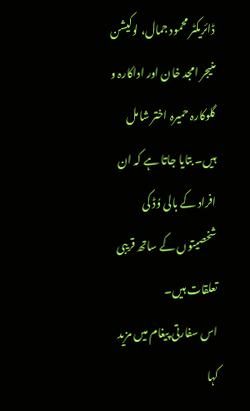ڈائریکٹر محمود جمال، لوکیشن منیجر امجد خان اور اداکارہ و گلوکارہ حمیرہ اختر شامل ہیں۔ بتایا جاتا ہے کہ ان افراد کے بالی وُڈ کی شخصیتوں کے ساتھ قریبی تعلقات ہیں۔
اس سفارتی پیغام میں مزید کہا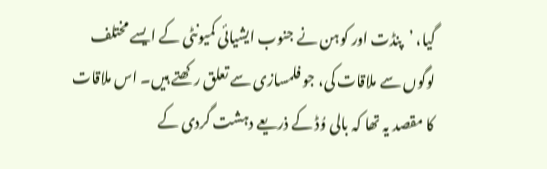گیا، ’پنڈت اور کوہن نے جنوب ایشیائی کمیونٹی کے ایسے مختلف لوگوں سے ملاقات کی، جو فلمسازی سے تعلق رکھتے ہیں۔ اس ملاقات کا مقصد یہ تھا کہ بالی وُڈ کے ذریعے دہشت گردی کے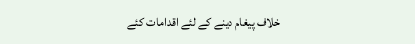خلاف پیغام دینے کے لئے اقدامات کئے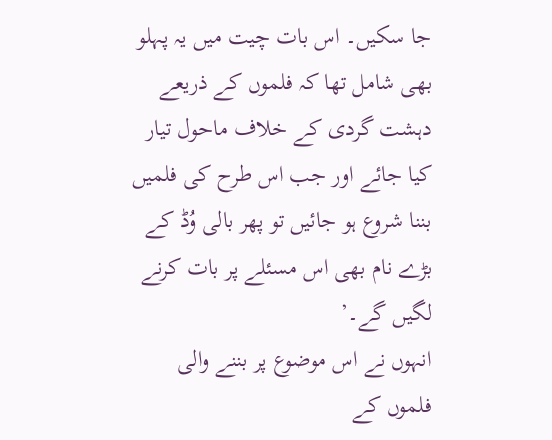جا سکیں۔ اس بات چیت میں یہ پہلو بھی شامل تھا کہ فلموں کے ذریعے دہشت گردی کے خلاف ماحول تیار کیا جائے اور جب اس طرح کی فلمیں بننا شروع ہو جائیں تو پھر بالی وُڈ کے بڑے نام بھی اس مسئلے پر بات کرنے لگیں گے۔’
انہوں نے اس موضوع پر بننے والی فلموں کے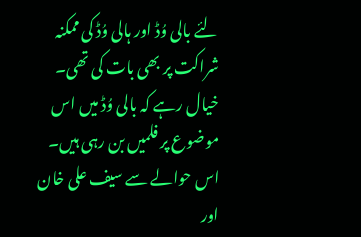لئے بالی وُڈ اور ہالی وُڈ کی ممکنہ شراکت پر بھی بات کی تھی۔
خیال رہے کہ بالی وُڈ میں اس موضوع پر فلمیں بن رہی ہیں۔ اس حوالے سے سیف علی خان اور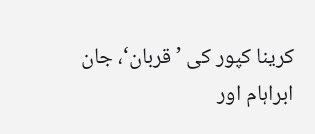کرینا کپور کی ’قربان‘، جان ابراہام اور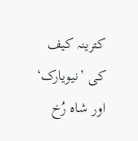کترینہ کیف کی ’نیویارک‘ اور شاہ رُخ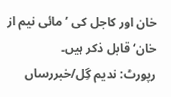خان اور کاجل کی ’مائی نیم از خان‘ قابل ذکر ہیں۔
رپورٹ: ندیم گِل/خبررساں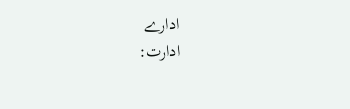ادارے
ادارت: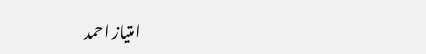امتیاز احمد